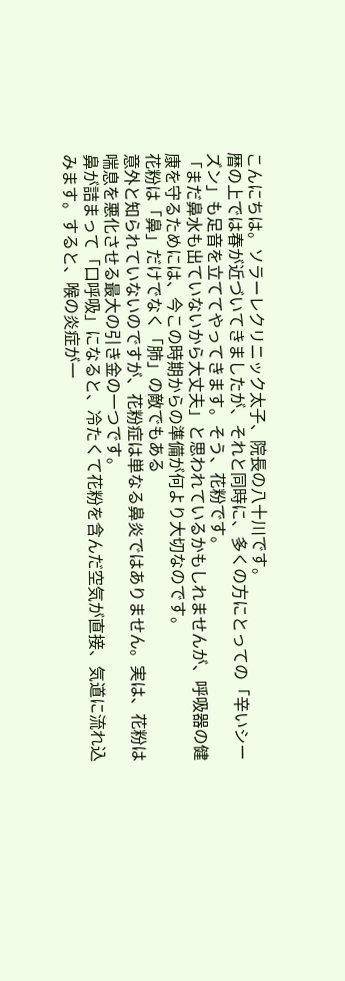こんにちは。ソラーレクリニック太子、院長の八十川です。
暦の上では春が近づいてきましたが、それと同時に、多くの方にとっての「辛いシーズン」も足音を立ててやってきます。そう、花粉です。
「まだ鼻水も出ていないから大丈夫」と思われているかもしれませんが、呼吸器の健康を守るためには、今この時期からの準備が何より大切なのです。
花粉は「鼻」だけでなく「肺」の敵でもある
意外と知られていないのですが、花粉症は単なる鼻炎ではありません。実は、花粉は喘息を悪化させる最大の引き金の一つです。
鼻が詰まって「口呼吸」になると、冷たくて花粉を含んだ空気が直接、気道に流れ込みます。すると、喉の炎症が一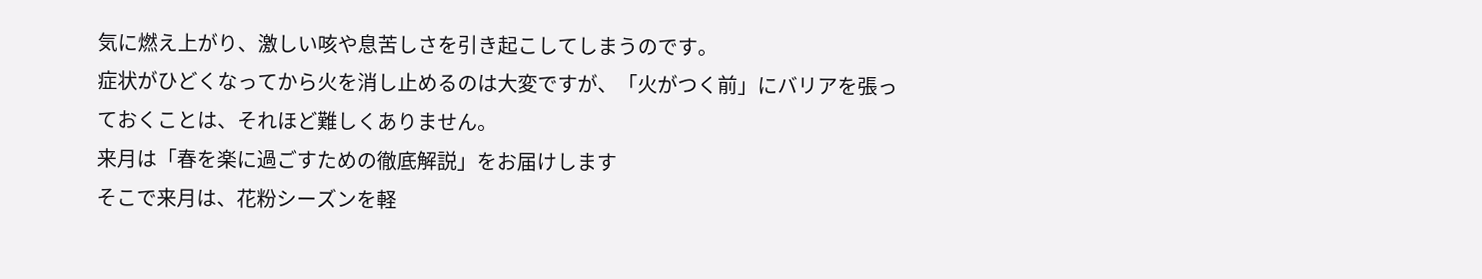気に燃え上がり、激しい咳や息苦しさを引き起こしてしまうのです。
症状がひどくなってから火を消し止めるのは大変ですが、「火がつく前」にバリアを張っておくことは、それほど難しくありません。
来月は「春を楽に過ごすための徹底解説」をお届けします
そこで来月は、花粉シーズンを軽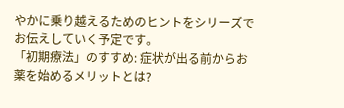やかに乗り越えるためのヒントをシリーズでお伝えしていく予定です。
「初期療法」のすすめ: 症状が出る前からお薬を始めるメリットとは?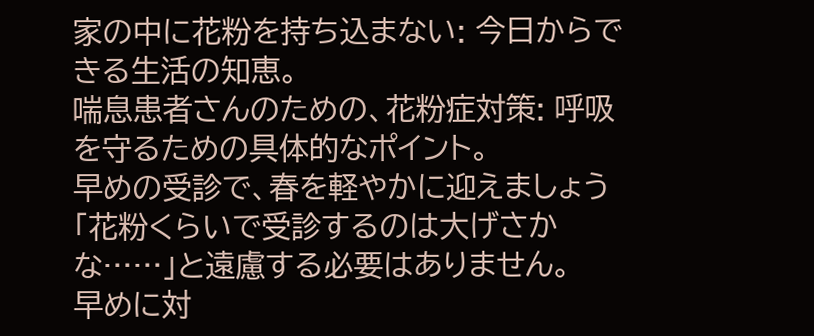家の中に花粉を持ち込まない: 今日からできる生活の知恵。
喘息患者さんのための、花粉症対策: 呼吸を守るための具体的なポイント。
早めの受診で、春を軽やかに迎えましょう
「花粉くらいで受診するのは大げさかな……」と遠慮する必要はありません。
早めに対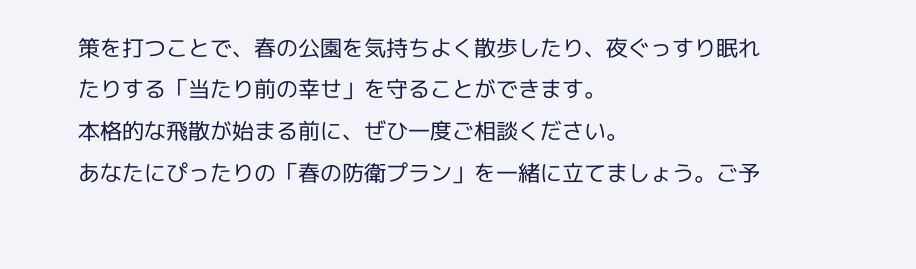策を打つことで、春の公園を気持ちよく散歩したり、夜ぐっすり眠れたりする「当たり前の幸せ」を守ることができます。
本格的な飛散が始まる前に、ぜひ一度ご相談ください。
あなたにぴったりの「春の防衛プラン」を一緒に立てましょう。ご予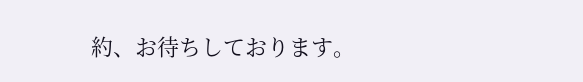約、お待ちしております。